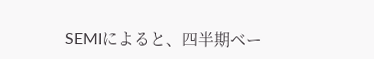SEMIによると、四半期ベー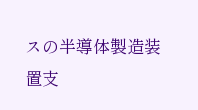スの半導体製造装置支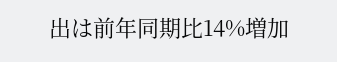出は前年同期比14%増加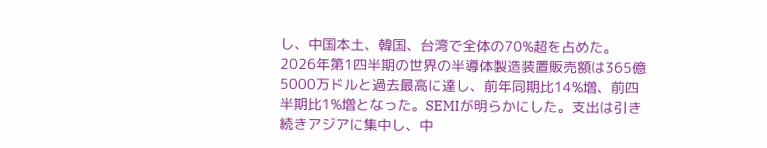し、中国本土、韓国、台湾で全体の70%超を占めた。
2026年第1四半期の世界の半導体製造装置販売額は365億5000万ドルと過去最高に達し、前年同期比14%増、前四半期比1%増となった。SEMIが明らかにした。支出は引き続きアジアに集中し、中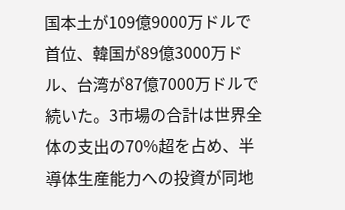国本土が109億9000万ドルで首位、韓国が89億3000万ドル、台湾が87億7000万ドルで続いた。3市場の合計は世界全体の支出の70%超を占め、半導体生産能力への投資が同地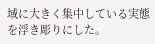域に大きく集中している実態を浮き彫りにした。